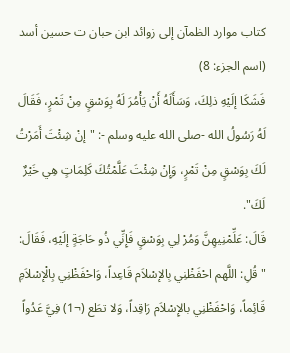كتاب موارد الظمآن إلى زوائد ابن حبان ت حسين أسد (اسم الجزء: 8)
فَشَكَا إلَيْهِ ذلِكَ، وَسَأَلَهُ أَنْ يَأْمُرَ لَهُ بِوَسْقٍ مِنْ تَمْرٍ، فَقَالَ لَهُ رَسُولُ الله -صلى الله عليه وسلم -: "إنْ شِئْتَ أَمَرْتُ لَكَ بِوَسْقٍ مِنْ تَمْرٍ، وَإِنْ شِئْتَ عَلَّمْتُكَ كَلِمَاتٍ هِي خَيْرٌ لَكَ".
قَالَ: عَلِّمْنِيهِنَّ وَمُرْ لِي بِوَسْقٍ فَإِنِّي ذُو حَاجَةٍ إلَيْهِ، فَقَالَ: "قُلِ: اللَّهم احْفَظْنِي بِالإسْلاَم قَاعِداً، وَاحْفَظْنِي بِالْإسْلاَمِ قَائِماً، وَاحْفَظْنِي بالإِسْلاَم رَاقِداً، وَلا تطَع (¬1) فِيَّ عَدُواً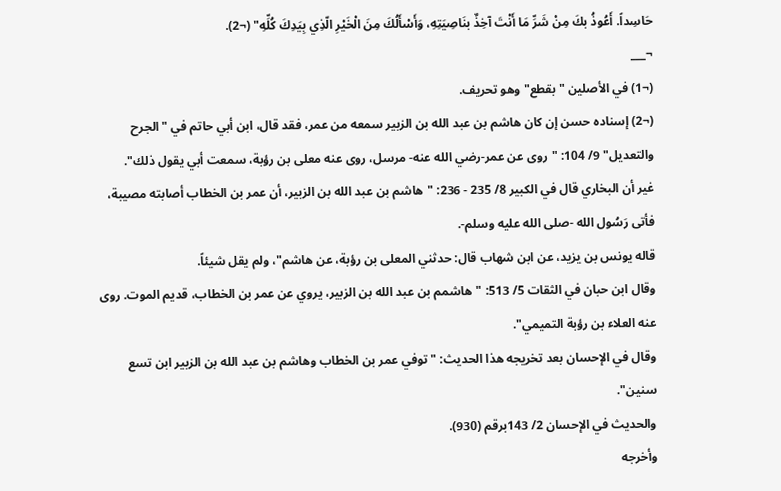حَاسِداً. أَعُوذُ بكَ مِنْ شَرِّ مَا أَنْتَ آخِذٌ بنَاصِيَتِهِ، وَأَسْأَلُكَ مِنَ الْخَيْرِ الّذِي بِيَدِكَ كُلِّهِ" (¬2).
¬___
(¬1) في الأصلين "بقطع" وهو تحريف.
(¬2) إسناده حسن إن كان هاشم بن عبد الله بن الزبير سمعه من عمر، فقد قال، ابن أبي حاتم في "الجرح والتعديل" 9/ 104: "روى عن عمر-رضي الله عنه- مرسل، روى عنه معلى بن رؤبة، سمعت أبي يقول ذلك".
غير أن البخاري قال في الكبير 8/ 235 - 236: "هاشم بن عبد الله بن الزبير، أن عمر بن الخطاب أصابته مصيبة، فأتى رَسُول الله -صلى الله عليه وسلم-.
قاله يونس بن يزيد، عن ابن شهاب قال: حدثني المعلى بن رؤبة، عن هاشم"، ولم يقل شيئاً.
وقال ابن حبان في الثقات 5/ 513: "هاشمم بن عبد الله بن الزبير، يروي عن عمر بن الخطاب، قديم الموت. روى عنه العلاء بن رؤبة التميمي".
وقال في الإحسان بعد تخريجه هذا الحديث: "توفي عمر بن الخطاب وهاشم بن عبد الله بن الزبير ابن تسع سنين".
والحديث في الإحسان 2/ 143برقم (930).
وأخرجه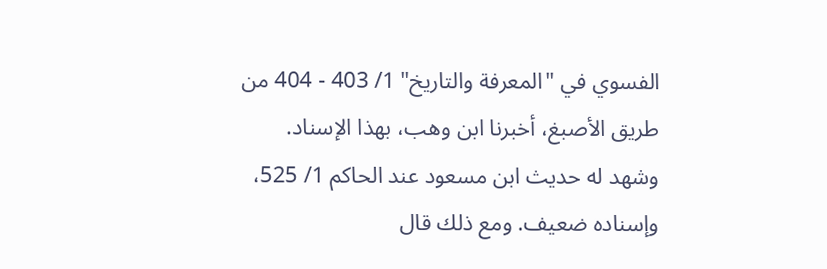الفسوي في "المعرفة والتاريخ" 1/ 403 - 404 من طريق الأصبغ، أخبرنا ابن وهب، بهذا الإسناد.
وشهد له حديث ابن مسعود عند الحاكم 1/ 525، وإسناده ضعيف. ومع ذلك قال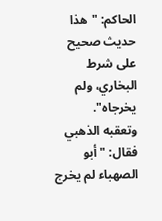الحاكم: "هذا حديث صحيح على شرط البخاري، ولم يخرجاه".
وتعقبه الذهبي فقال: "أبو الصهباء لم يخرج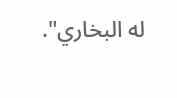له البخاري".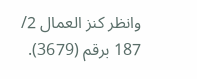وانظر كنز العمال 2/ 187 برقم (3679).